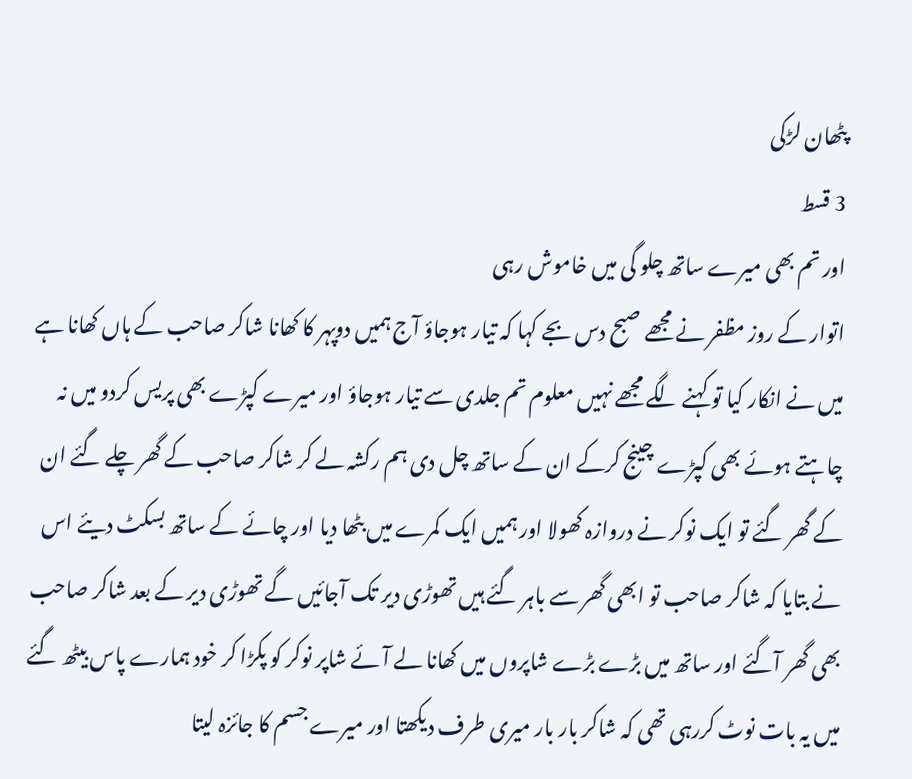پٹھان لڑکی
3 قسط
اور تم بھی میرے ساتھ چلو گی میں خاموش رہی
اتوار کے روز مظفر نے مجھے صبح دس بجے کہا کہ تیار ہوجاؤ آج ہمیں دوپہر کا کھانا شاکر صاحب کے ہاں کھانا ہے میں نے انکار کیا تو کہنے لگے مجھے نہیں معلوم تم جلدی سے تیار ہوجاؤ اور میرے کپڑے بھی پریس کردو میں نہ چاہتے ہوئے بھی کپڑے چینج کرکے ان کے ساتھ چل دی ہم رکشہ لے کر شاکر صاحب کے گھر چلے گئے ان کے گھر گئے تو ایک نوکر نے دروازہ کھولا اور ہمیں ایک کمرے میں بٹھا دیا اور چائے کے ساتھ بسکٹ دیئے اس نے بتایا کہ شاکر صاحب تو ابھی گھر سے باہر گئے ہیں تھوڑی دیر تک آجائیں گے تھوڑی دیر کے بعد شاکر صاحب بھی گھر آگئے اور ساتھ میں بڑے بڑے شاپروں میں کھانا لے آئے شاپر نوکر کو پکڑا کر خود ہمارے پاس بیٹھ گئے میں یہ بات نوٹ کررہی تھی کہ شاکر بار بار میری طرف دیکھتا اور میرے جسم کا جائزہ لیتا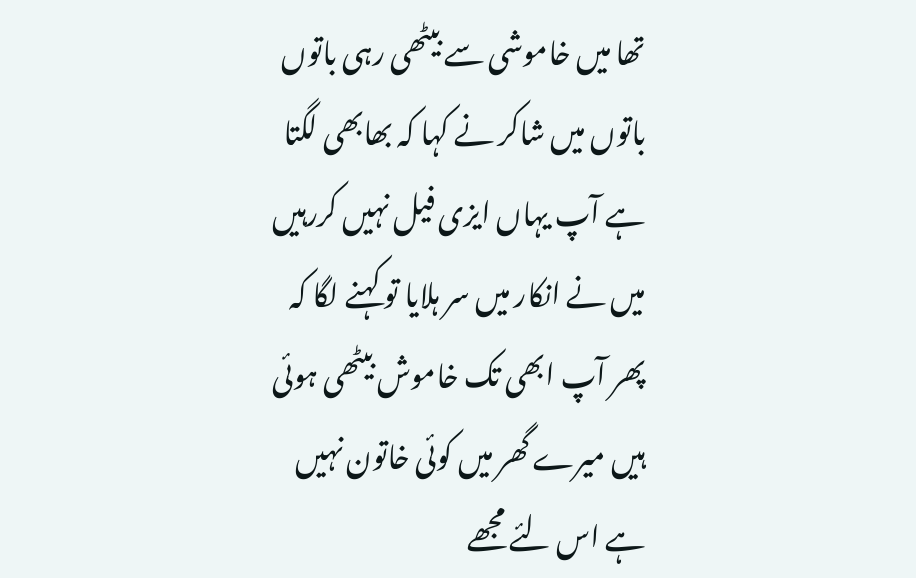تھا میں خاموشی سے بیٹھی رہی باتوں باتوں میں شاکر نے کہا کہ بھابھی لگتا ہے آپ یہاں ایزی فیل نہیں کررہیں میں نے انکار میں سر ہلایا تو کہنے لگا کہ پھر آپ ابھی تک خاموش بیٹھی ہوئی ہیں میرے گھر میں کوئی خاتون نہیں ہے اس لئے مجھے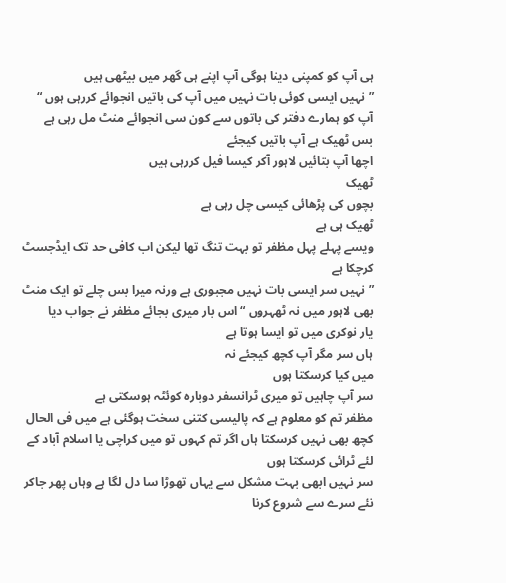ہی آپ کو کمپنی دینا ہوگی آپ اپنے ہی گھر میں بیٹھی ہیں
”نہیں ایسی کوئی بات نہیں میں آپ کی باتیں انجوائے کررہی ہوں “
آپ کو ہمارے دفتر کی باتوں سے کون سی انجوائے منٹ مل رہی ہے
بس ٹھیک ہے آپ باتیں کیجئے
اچھا آپ بتائیں لاہور آکر کیسا فیل کررہی ہیں
ٹھیک
بچوں کی پڑھائی کیسی چل رہی ہے
ٹھیک ہی ہے
ویسے پہلے پہل مظفر تو بہت تنگ تھا لیکن اب کافی حد تک ایڈجسٹ کرچکا ہے
”نہیں سر ایسی بات نہیں مجبوری ہے ورنہ میرا بس چلے تو ایک منٹ بھی لاہور میں نہ ٹھہروں “اس بار میری بجائے مظفر نے جواب دیا
یار نوکری میں تو ایسا ہوتا ہے
ہاں سر مگر آپ کچھ کیجئے نہ
میں کیا کرسکتا ہوں
سر آپ چاہیں تو میری ٹرانسفر دوبارہ کوئٹہ ہوسکتی ہے
مظفر تم کو معلوم ہے کہ پالیسی کتنی سخت ہوگئی ہے میں فی الحال کچھ بھی نہیں کرسکتا ہاں اگر تم کہوں تو میں کراچی یا اسلام آباد کے لئے ٹرائی کرسکتا ہوں
سر نہیں ابھی بہت مشکل سے یہاں تھوڑا سا دل لگا ہے وہاں پھر جاکر نئے سرے سے شروع کرنا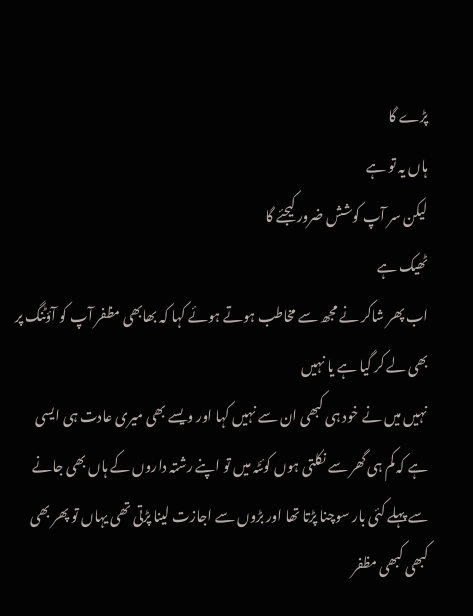پڑے گا
ہاں یہ تو ہے
لیکن سر آپ کوشش ضرور کیجئے گا
ٹھیک ہے
اب پھر شاکر نے مجھ سے مخاطب ہوتے ہوئے کہا کہ بھابھی مظفر آپ کو آؤٹنگ پر بھی لے کر گیا ہے یا نہیں
نہیں میں نے خود ہی کبھی ان سے نہیں کہا اور ویسے بھی میری عادت ہی ایسی ہے کہ کم ہی گھر سے نکلتی ہوں کوئٹہ میں تو اپنے رشتہ داروں کے ہاں بھی جانے سے پہلے کئی بار سوچنا پڑتا تھا اور بڑوں سے اجازت لینا پڑتی تھی یہاں تو پھر بھی کبھی کبھی مظفر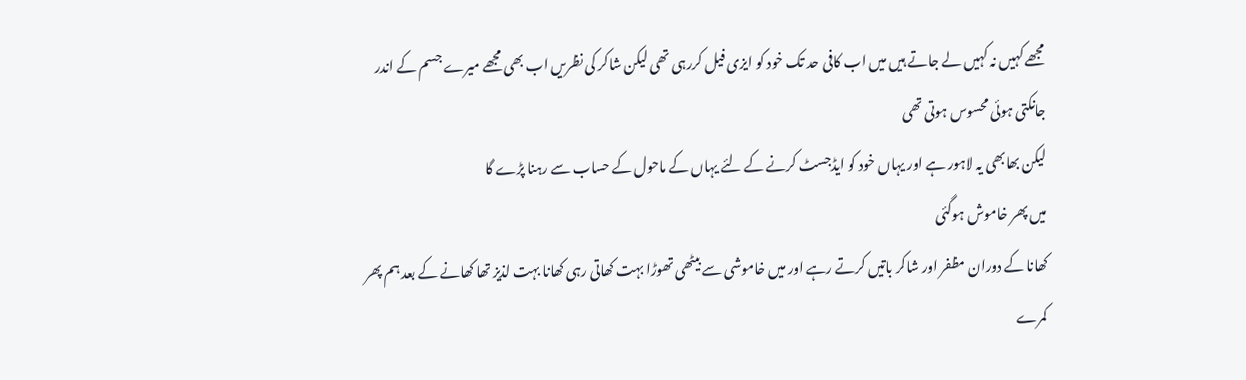مجھے کہیں نہ کہیں لے جاتے ہیں میں اب کافی حد تک خود کو ایزی فیل کررہی تھی لیکن شاکر کی نظریں اب بھی مجھے میرے جسم کے اندر جانکتی ہوئی محسوس ہوتی تھی
لیکن بھابھی یہ لاہور ہے اور یہاں خود کو ایڈجسٹ کرنے کے لئے یہاں کے ماحول کے حساب سے رہنا پڑے گا
میں پھر خاموش ہوگئی
کھانا کے دوران مظفر اور شاکر باتیں کرتے رہے اور میں خاموشی سے بیٹھی تھوڑا بہت کھاتی رہی کھانا بہت لذیز تھا کھانے کے بعد ہم پھر کمرے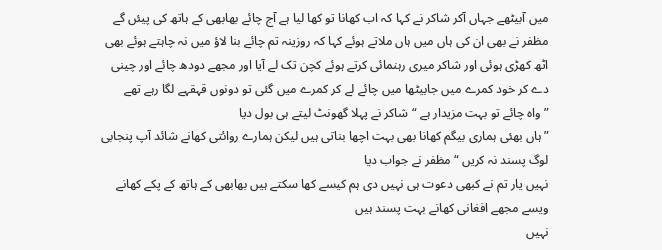میں آبیٹھے جہاں آکر شاکر نے کہا کہ اب کھانا تو کھا لیا ہے آج چائے بھابھی کے ہاتھ کی پیئں گے
مظفر نے بھی ان کی ہاں میں ہاں ملاتے ہوئے کہا کہ روزینہ تم چائے بنا لاؤ میں نہ چاہتے ہوئے بھی اٹھ کھڑی ہوئی اور شاکر میری رہنمائی کرتے ہوئے کچن تک لے آیا اور مجھے دودھ چائے اور چینی دے کر خود کمرے میں جابیٹھا میں چائے لے کر کمرے میں گئی تو دونوں قہقہے لگا رہے تھے
” واہ چائے تو بہت مزیدار ہے “شاکر نے پہلا گھونٹ لیتے ہی بول دیا
”ہاں بھئی ہماری بیگم کھانا بھی بہت اچھا بناتی ہیں لیکن ہمارے روائتی کھانے شائد آپ پنجابی لوگ پسند نہ کریں “مظفر نے جواب دیا
نہیں یار تم نے کبھی دعوت ہی نہیں دی ہم کیسے کھا سکتے ہیں بھابھی کے ہاتھ کے پکے کھانے ویسے مجھے افغانی کھانے بہت پسند ہیں
نہیں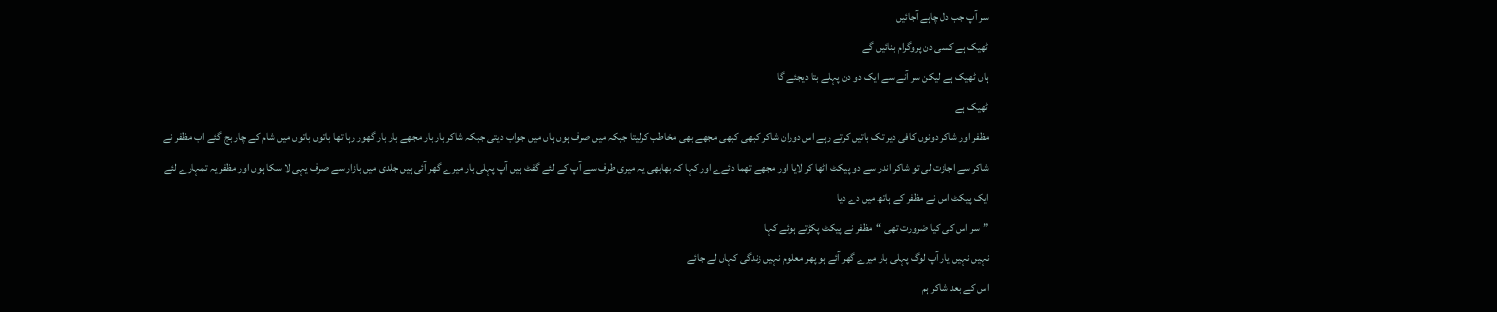سر آپ جب دل چاہے آجائیں
ٹھیک ہے کسی دن پروگرام بنائیں گے
ہاں ٹھیک ہے لیکن سر آنے سے ایک دو دن پہلے بتا دیجئے گا
ٹھیک ہے
مظفر اور شاکر دونوں کافی دیر تک باتیں کرتے رہے اس دوران شاکر کبھی کبھی مجھے بھی مخاطب کرلیتا جبکہ میں صرف ہوں ہاں میں جواب دیتی جبکہ شاکر بار بار مجھے بار بار گھور رہا تھا باتوں باتوں میں شام کے چار بج گئے اب مظفر نے شاکر سے اجازت لی تو شاکر اندر سے دو پیکٹ اٹھا کر لایا اور مجھے تھما دئےے اور کہا کہ بھابھی یہ میری طرف سے آپ کے لئے گفٹ ہیں آپ پہلی بار میرے گھر آئی ہیں جلدی میں بازار سے صرف یہی لا سکا ہوں اور مظفر یہ تمہارے لئے ایک پیکٹ اس نے مظفر کے ہاتھ میں دے دیا
”سر اس کی کیا ضرورت تھی “مظفر نے پیکٹ پکڑتے ہوئے کہا
نہیں نہیں یار آپ لوگ پہلی بار میرے گھر آئے ہو پھر معلوم نہیں زندگی کہاں لے جائے
اس کے بعد شاکر ہم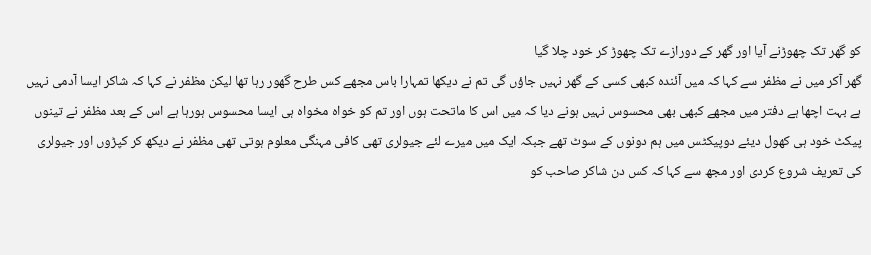کو گھر تک چھوڑنے آیا اور گھر کے دورازے تک چھوڑ کر خود چلا گیا
گھر آکر میں نے مظفر سے کہا کہ میں آئندہ کبھی کسی کے گھر نہیں جاؤں گی تم نے دیکھا تمہارا باس مجھے کس طرح گھور رہا تھا لیکن مظفر نے کہا کہ شاکر ایسا آدمی نہیں ہے بہت اچھا ہے دفتر میں مجھے کبھی بھی محسوس نہیں ہونے دیا کہ میں اس کا ماتحت ہوں اور تم کو خواہ مخواہ ہی ایسا محسوس ہورہا ہے اس کے بعد مظفر نے تینوں پیکٹ خود ہی کھول دیئے دوپیکٹس میں ہم دونوں کے سوٹ تھے جبکہ ایک میں میرے لئے جیولری تھی کافی مہنگی معلوم ہوتی تھی مظفر نے دیکھ کر کپڑوں اور جیولری کی تعریف شروع کردی اور مجھ سے کہا کہ کس دن شاکر صاحب کو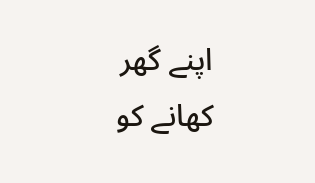اپنے گھر کھانے کو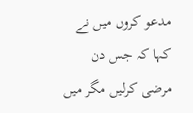مدعو کروں میں نے کہا کہ جس دن مرضی کرلیں مگر میں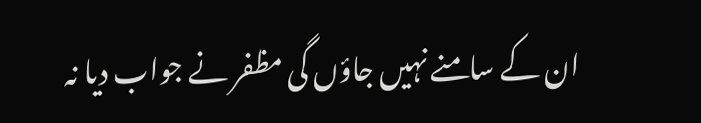ان کے سامنے نہیں جاؤں گی مظفر نے جواب دیا نہ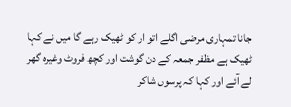جانا تمہاری مرضی اگلے اتو ار کو ٹھیک رہے گا میں نے کہا ٹھیک ہے مظفر جمعہ کے دن گوشت اور کچھ فروٹ وغیرہ گھر لے آئے اور کہا کہ پرسوں شاکر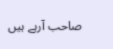صاحب آرہے ہیں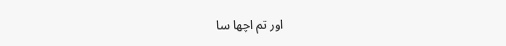اور تم اچھا سا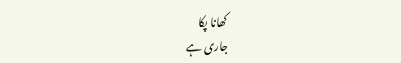کھانا پکا
جاری ہے